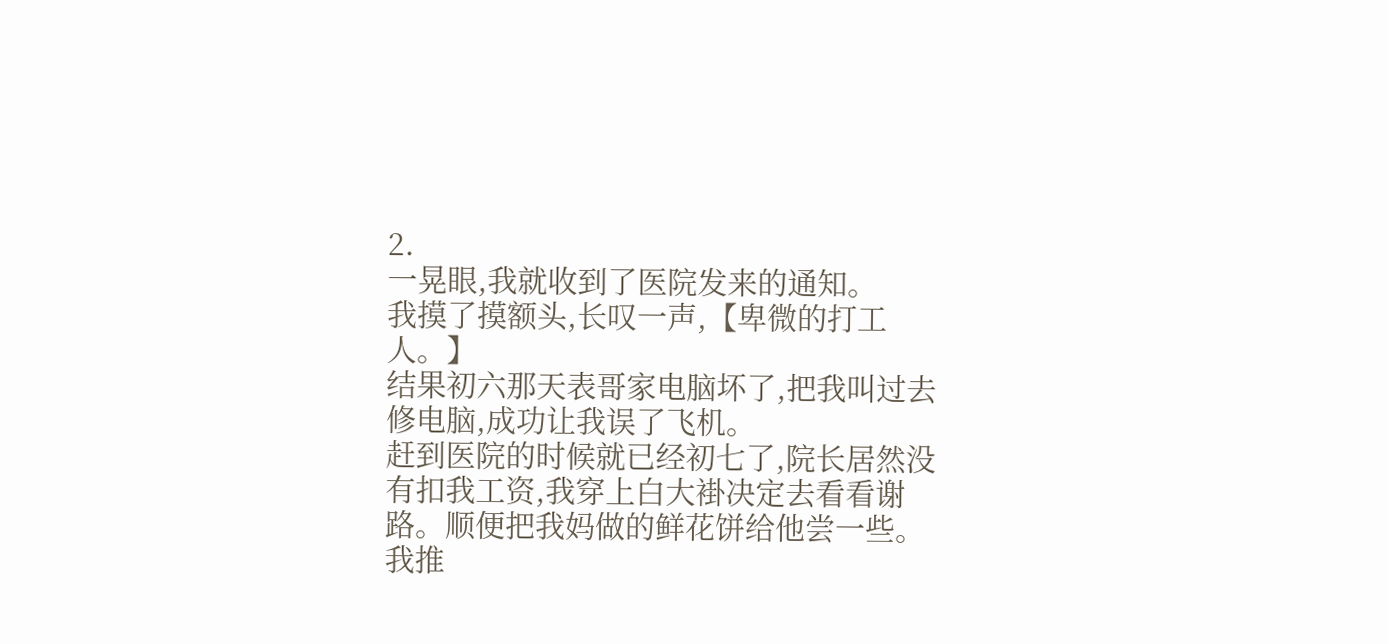2.
一晃眼,我就收到了医院发来的通知。
我摸了摸额头,长叹一声,【卑微的打工人。】
结果初六那天表哥家电脑坏了,把我叫过去修电脑,成功让我误了飞机。
赶到医院的时候就已经初七了,院长居然没有扣我工资,我穿上白大褂决定去看看谢路。顺便把我妈做的鲜花饼给他尝一些。
我推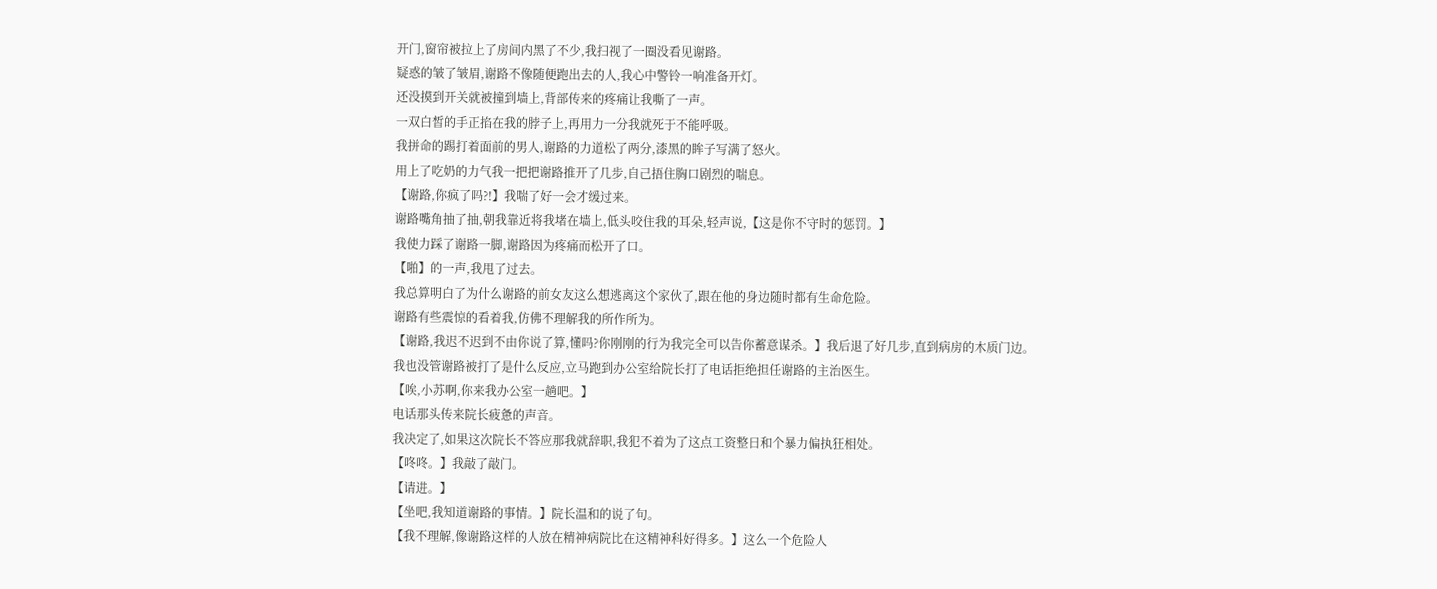开门,窗帘被拉上了房间内黑了不少,我扫视了一圈没看见谢路。
疑惑的皱了皱眉,谢路不像随便跑出去的人,我心中警铃一响准备开灯。
还没摸到开关就被撞到墙上,背部传来的疼痛让我嘶了一声。
一双白皙的手正掐在我的脖子上,再用力一分我就死于不能呼吸。
我拼命的踢打着面前的男人,谢路的力道松了两分,漆黑的眸子写满了怒火。
用上了吃奶的力气我一把把谢路推开了几步,自己捂住胸口剧烈的喘息。
【谢路,你疯了吗?!】我喘了好一会才缓过来。
谢路嘴角抽了抽,朝我靠近将我堵在墙上,低头咬住我的耳朵,轻声说,【这是你不守时的惩罚。】
我使力踩了谢路一脚,谢路因为疼痛而松开了口。
【啪】的一声,我甩了过去。
我总算明白了为什么谢路的前女友这么想逃离这个家伙了,跟在他的身边随时都有生命危险。
谢路有些震惊的看着我,仿佛不理解我的所作所为。
【谢路,我迟不迟到不由你说了算,懂吗?你刚刚的行为我完全可以告你蓄意谋杀。】我后退了好几步,直到病房的木质门边。
我也没管谢路被打了是什么反应,立马跑到办公室给院长打了电话拒绝担任谢路的主治医生。
【唉,小苏啊,你来我办公室一趟吧。】
电话那头传来院长疲惫的声音。
我决定了,如果这次院长不答应那我就辞职,我犯不着为了这点工资整日和个暴力偏执狂相处。
【咚咚。】我敲了敲门。
【请进。】
【坐吧,我知道谢路的事情。】院长温和的说了句。
【我不理解,像谢路这样的人放在精神病院比在这精神科好得多。】这么一个危险人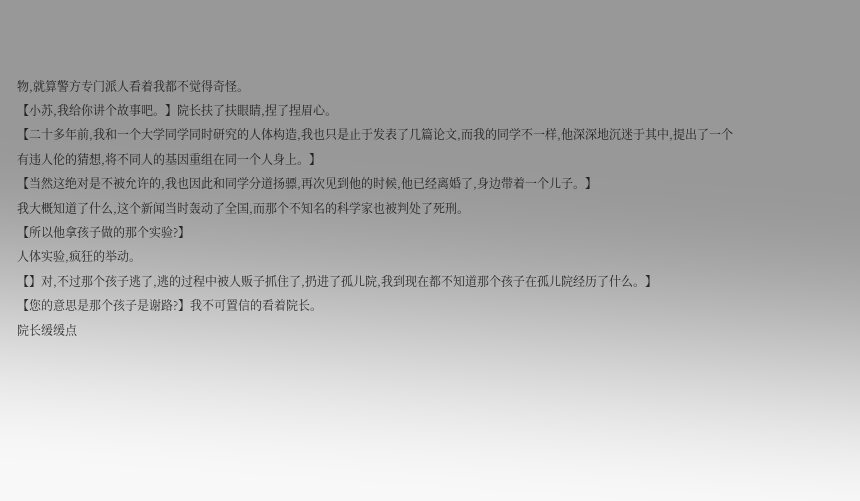物,就算警方专门派人看着我都不觉得奇怪。
【小苏,我给你讲个故事吧。】院长扶了扶眼睛,捏了捏眉心。
【二十多年前,我和一个大学同学同时研究的人体构造,我也只是止于发表了几篇论文,而我的同学不一样,他深深地沉迷于其中,提出了一个有违人伦的猜想,将不同人的基因重组在同一个人身上。】
【当然这绝对是不被允许的,我也因此和同学分道扬骠,再次见到他的时候,他已经离婚了,身边带着一个儿子。】
我大概知道了什么,这个新闻当时轰动了全国,而那个不知名的科学家也被判处了死刑。
【所以他拿孩子做的那个实验?】
人体实验,疯狂的举动。
【】对,不过那个孩子逃了,逃的过程中被人贩子抓住了,扔进了孤儿院,我到现在都不知道那个孩子在孤儿院经历了什么。】
【您的意思是那个孩子是谢路?】我不可置信的看着院长。
院长缓缓点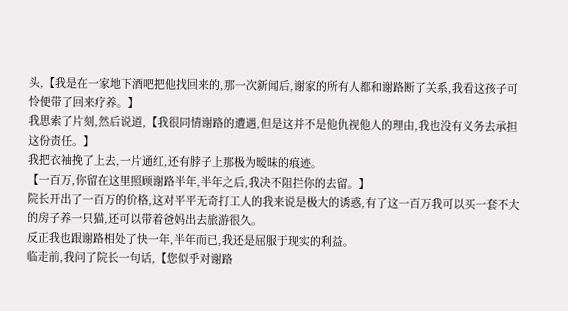头,【我是在一家地下酒吧把他找回来的,那一次新闻后,谢家的所有人都和谢路断了关系,我看这孩子可怜便带了回来疗养。】
我思索了片刻,然后说道,【我很同情谢路的遭遇,但是这并不是他仇视他人的理由,我也没有义务去承担这份责任。】
我把衣袖挽了上去,一片通红,还有脖子上那极为暧昧的痕迹。
【一百万,你留在这里照顾谢路半年,半年之后,我决不阻拦你的去留。】
院长开出了一百万的价格,这对平平无奇打工人的我来说是极大的诱惑,有了这一百万我可以买一套不大的房子养一只猫,还可以带着爸妈出去旅游很久。
反正我也跟谢路相处了快一年,半年而已,我还是屈服于现实的利益。
临走前,我问了院长一句话,【您似乎对谢路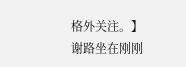格外关注。】
谢路坐在刚刚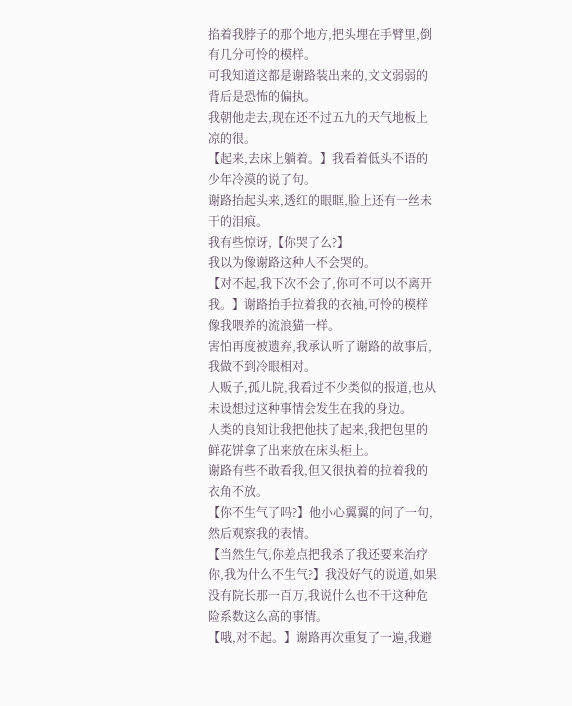掐着我脖子的那个地方,把头埋在手臂里,倒有几分可怜的模样。
可我知道这都是谢路装出来的,文文弱弱的背后是恐怖的偏执。
我朝他走去,现在还不过五九的天气地板上凉的很。
【起来,去床上躺着。】我看着低头不语的少年冷漠的说了句。
谢路抬起头来,透红的眼眶,脸上还有一丝未干的泪痕。
我有些惊讶,【你哭了么?】
我以为像谢路这种人不会哭的。
【对不起,我下次不会了,你可不可以不离开我。】谢路抬手拉着我的衣袖,可怜的模样像我喂养的流浪猫一样。
害怕再度被遗弃,我承认听了谢路的故事后,我做不到冷眼相对。
人贩子,孤儿院,我看过不少类似的报道,也从未设想过这种事情会发生在我的身边。
人类的良知让我把他扶了起来,我把包里的鲜花饼拿了出来放在床头柜上。
谢路有些不敢看我,但又很执着的拉着我的衣角不放。
【你不生气了吗?】他小心翼翼的问了一句,然后观察我的表情。
【当然生气,你差点把我杀了我还要来治疗你,我为什么不生气?】我没好气的说道,如果没有院长那一百万,我说什么也不干这种危险系数这么高的事情。
【哦,对不起。】谢路再次重复了一遍,我避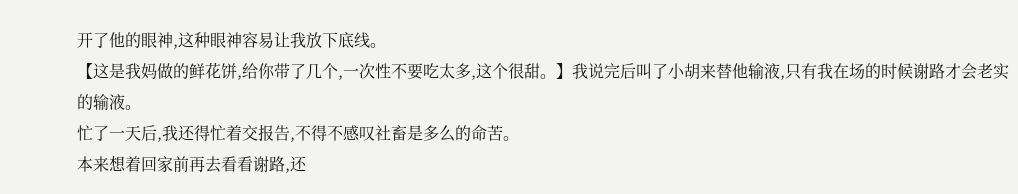开了他的眼神,这种眼神容易让我放下底线。
【这是我妈做的鲜花饼,给你带了几个,一次性不要吃太多,这个很甜。】我说完后叫了小胡来替他输液,只有我在场的时候谢路才会老实的输液。
忙了一天后,我还得忙着交报告,不得不感叹社畜是多么的命苦。
本来想着回家前再去看看谢路,还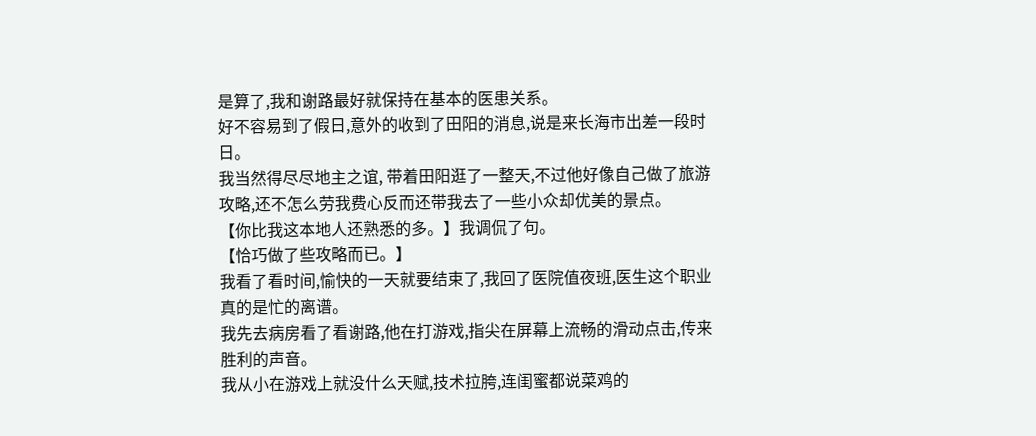是算了,我和谢路最好就保持在基本的医患关系。
好不容易到了假日,意外的收到了田阳的消息,说是来长海市出差一段时日。
我当然得尽尽地主之谊, 带着田阳逛了一整天,不过他好像自己做了旅游攻略,还不怎么劳我费心反而还带我去了一些小众却优美的景点。
【你比我这本地人还熟悉的多。】我调侃了句。
【恰巧做了些攻略而已。】
我看了看时间,愉快的一天就要结束了,我回了医院值夜班,医生这个职业真的是忙的离谱。
我先去病房看了看谢路,他在打游戏,指尖在屏幕上流畅的滑动点击,传来胜利的声音。
我从小在游戏上就没什么天赋,技术拉胯,连闺蜜都说菜鸡的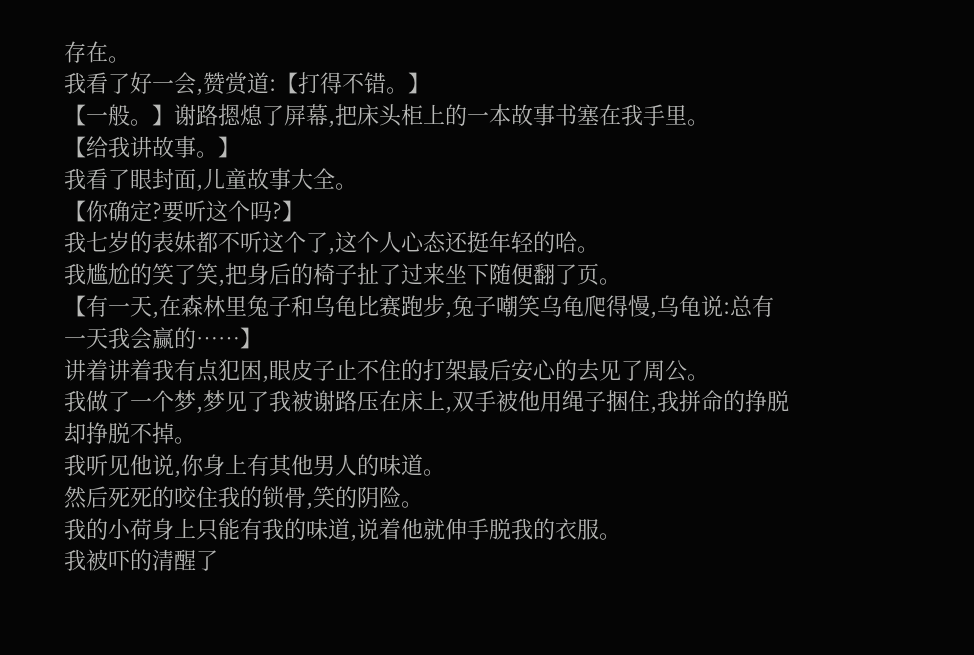存在。
我看了好一会,赞赏道:【打得不错。】
【一般。】谢路摁熄了屏幕,把床头柜上的一本故事书塞在我手里。
【给我讲故事。】
我看了眼封面,儿童故事大全。
【你确定?要听这个吗?】
我七岁的表妹都不听这个了,这个人心态还挺年轻的哈。
我尴尬的笑了笑,把身后的椅子扯了过来坐下随便翻了页。
【有一天,在森林里兔子和乌龟比赛跑步,兔子嘲笑乌龟爬得慢,乌龟说:总有一天我会赢的……】
讲着讲着我有点犯困,眼皮子止不住的打架最后安心的去见了周公。
我做了一个梦,梦见了我被谢路压在床上,双手被他用绳子捆住,我拼命的挣脱却挣脱不掉。
我听见他说,你身上有其他男人的味道。
然后死死的咬住我的锁骨,笑的阴险。
我的小荷身上只能有我的味道,说着他就伸手脱我的衣服。
我被吓的清醒了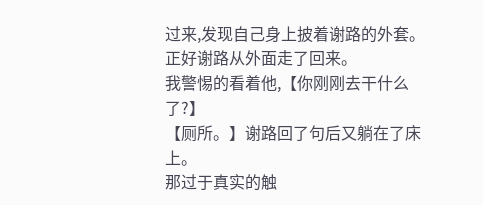过来,发现自己身上披着谢路的外套。
正好谢路从外面走了回来。
我警惕的看着他,【你刚刚去干什么了?】
【厕所。】谢路回了句后又躺在了床上。
那过于真实的触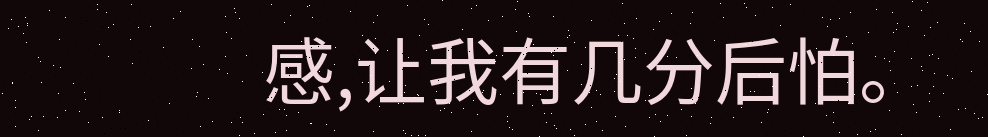感,让我有几分后怕。